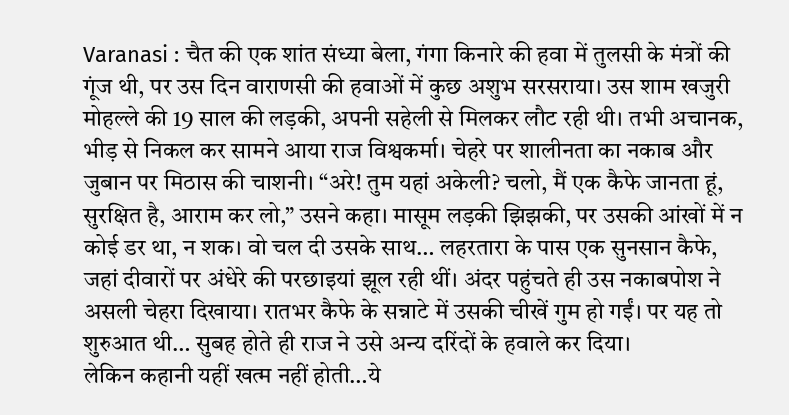Varanasi : चैत की एक शांत संध्या बेला, गंगा किनारे की हवा में तुलसी के मंत्रों की गूंज थी, पर उस दिन वाराणसी की हवाओं में कुछ अशुभ सरसराया। उस शाम खजुरी मोहल्ले की 19 साल की लड़की, अपनी सहेली से मिलकर लौट रही थी। तभी अचानक, भीड़ से निकल कर सामने आया राज विश्वकर्मा। चेहरे पर शालीनता का नकाब और जुबान पर मिठास की चाशनी। “अरे! तुम यहां अकेली? चलो, मैं एक कैफे जानता हूं, सुरक्षित है, आराम कर लो,” उसने कहा। मासूम लड़की झिझकी, पर उसकी आंखों में न कोई डर था, न शक। वो चल दी उसके साथ… लहरतारा के पास एक सुनसान कैफे, जहां दीवारों पर अंधेरे की परछाइयां झूल रही थीं। अंदर पहुंचते ही उस नकाबपोश ने असली चेहरा दिखाया। रातभर कैफे के सन्नाटे में उसकी चीखें गुम हो गईं। पर यह तो शुरुआत थी… सुबह होते ही राज ने उसे अन्य दरिंदों के हवाले कर दिया।
लेकिन कहानी यहीं खत्म नहीं होती…ये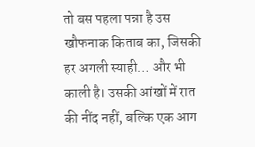तो बस पहला पन्ना है उस खौफनाक किताब का, जिसकी हर अगली स्याही… और भी काली है। उसकी आंखों में रात की नींद नहीं, बल्कि एक आग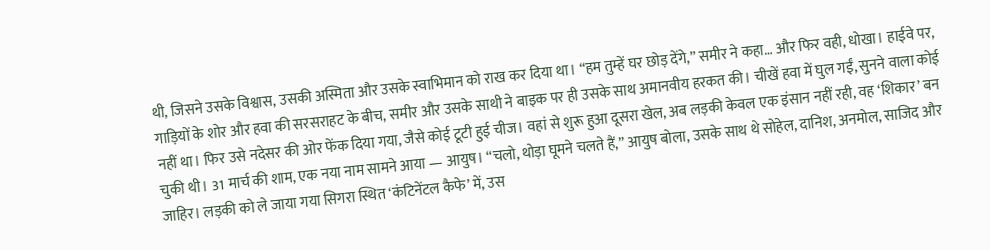थी, जिसने उसके विश्वास, उसकी अस्मिता और उसके स्वाभिमान को राख कर दिया था। “हम तुम्हें घर छोड़ देंगे,” समीर ने कहा… और फिर वही, धोखा। हाईवे पर, गाड़ियों के शोर और हवा की सरसराहट के बीच, समीर और उसके साथी ने बाइक पर ही उसके साथ अमानवीय हरकत की। चीखें हवा में घुल गईं, सुनने वाला कोई नहीं था। फिर उसे नदेसर की ओर फेंक दिया गया, जैसे कोई टूटी हुई चीज। वहां से शुरू हुआ दूसरा खेल, अब लड़की केवल एक इंसान नहीं रही, वह ‘शिकार’ बन चुकी थी। 31 मार्च की शाम, एक नया नाम सामने आया — आयुष। “चलो, थोड़ा घूमने चलते हैं,” आयुष बोला, उसके साथ थे सोहेल, दानिश, अनमोल, साजिद और जाहिर। लड़की को ले जाया गया सिगरा स्थित ‘कंटिनेंटल कैफे’ में, उस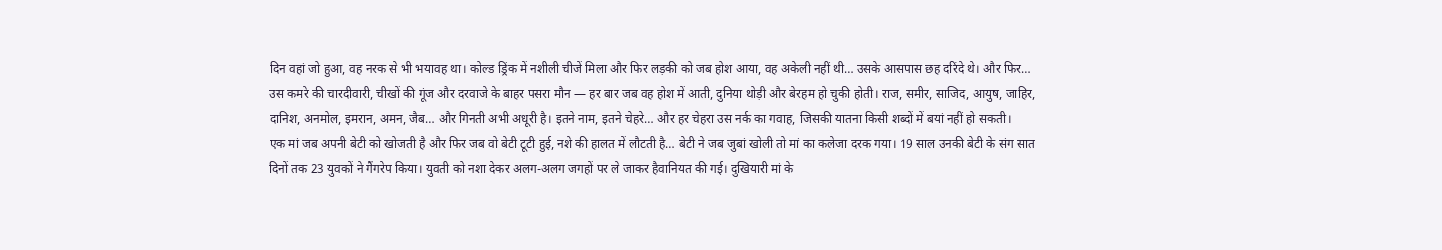दिन वहां जो हुआ, वह नरक से भी भयावह था। कोल्ड ड्रिंक में नशीली चीजें मिला और फिर लड़की को जब होश आया, वह अकेली नहीं थी… उसके आसपास छह दरिंदे थे। और फिर… उस कमरे की चारदीवारी, चीखों की गूंज और दरवाजे के बाहर पसरा मौन — हर बार जब वह होश में आती, दुनिया थोड़ी और बेरहम हो चुकी होती। राज, समीर, साजिद, आयुष, जाहिर, दानिश, अनमोल, इमरान, अमन, जैब… और गिनती अभी अधूरी है। इतने नाम, इतने चेहरे… और हर चेहरा उस नर्क का गवाह, जिसकी यातना किसी शब्दों में बयां नहीं हो सकती।
एक मां जब अपनी बेटी को खोजती है और फिर जब वो बेटी टूटी हुई, नशे की हालत में लौटती है… बेटी ने जब जुबां खोली तो मां का कलेजा दरक गया। 19 साल उनकी बेटी के संग सात दिनों तक 23 युवकों ने गैंगरेप किया। युवती को नशा देकर अलग-अलग जगहों पर ले जाकर हैवानियत की गई। दुखियारी मां के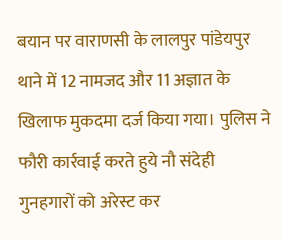बयान पर वाराणसी के लालपुर पांडेयपुर थाने में 12 नामजद और 11 अज्ञात के खिलाफ मुकदमा दर्ज किया गया। पुलिस ने फौरी कार्रवाई करते हुये नौ संदेही गुनहगारों को अरेस्ट कर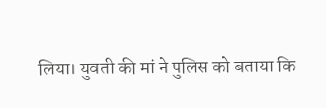लिया। युवती की मां ने पुलिस को बताया कि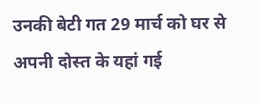उनकी बेटी गत 29 मार्च को घर से अपनी दोस्त के यहां गई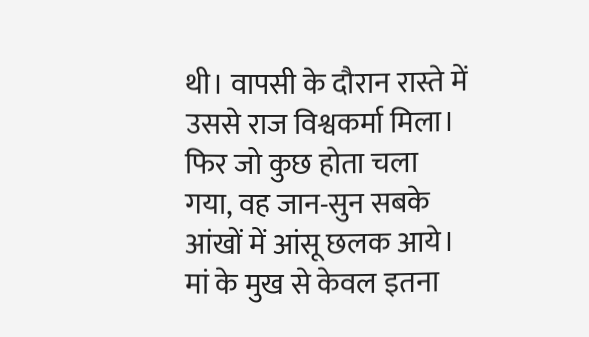थी। वापसी के दौरान रास्ते में उससे राज विश्वकर्मा मिला। फिर जो कुछ होता चला गया, वह जान-सुन सबके आंखों में आंसू छलक आये। मां के मुख से केवल इतना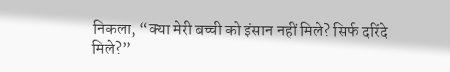निकला, “क्या मेरी बच्ची को इंसान नहीं मिले? सिर्फ दरिंदे मिले?”